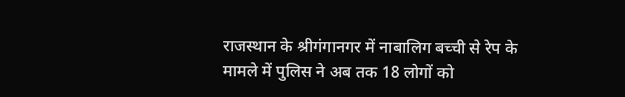राजस्थान के श्रीगंगानगर में नाबालिग बच्ची से रेप के मामले में पुलिस ने अब तक 18 लोगों को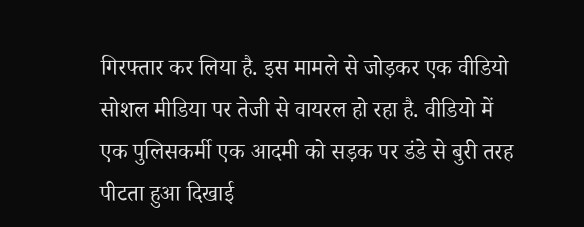गिरफ्तार कर लिया है. इस मामले से जोड़कर एक वीडियो सोशल मीडिया पर तेजी से वायरल हो रहा है. वीडियो में एक पुलिसकर्मी एक आदमी को सड़क पर डंडे से बुरी तरह पीटता हुआ दिखाई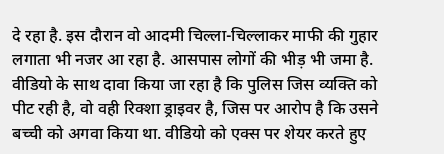दे रहा है. इस दौरान वो आदमी चिल्ला-चिल्लाकर माफी की गुहार लगाता भी नजर आ रहा है. आसपास लोगों की भीड़ भी जमा है.
वीडियो के साथ दावा किया जा रहा है कि पुलिस जिस व्यक्ति को पीट रही है, वो वही रिक्शा ड्राइवर है, जिस पर आरोप है कि उसने बच्ची को अगवा किया था. वीडियो को एक्स पर शेयर करते हुए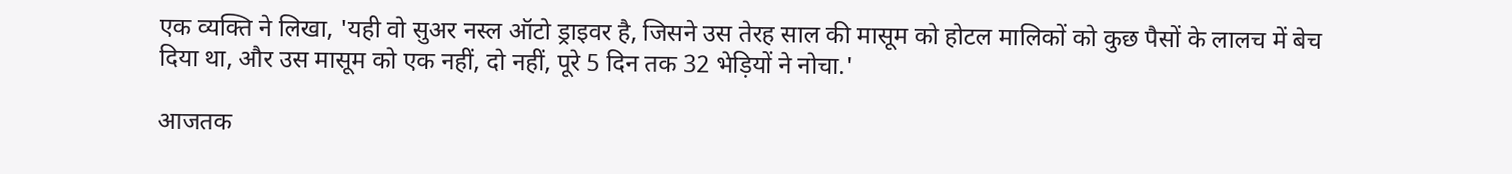एक व्यक्ति ने लिखा, 'यही वो सुअर नस्ल ऑटो ड्राइवर है, जिसने उस तेरह साल की मासूम को होटल मालिकों को कुछ पैसों के लालच में बेच दिया था, और उस मासूम को एक नहीं, दो नहीं, पूरे 5 दिन तक 32 भेड़ियों ने नोचा.'

आजतक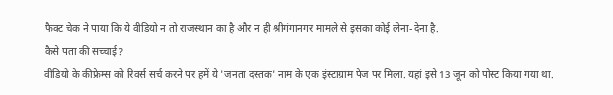फैक्ट चेक ने पाया कि ये वीडियो न तो राजस्थान का है और न ही श्रीगंगानगर मामले से इसका कोई लेना-देना है.
कैसे पता की सच्चाई?
वीडियो के कीफ्रेम्स को रिवर्स सर्च करने पर हमें ये 'जनता दस्तक' नाम के एक इंस्टाग्राम पेज पर मिला. यहां इसे 13 जून को पोस्ट किया गया था.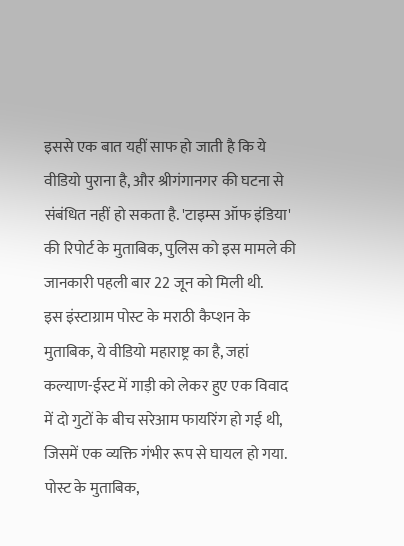इससे एक बात यहीं साफ हो जाती है कि ये वीडियो पुराना है, और श्रीगंगानगर की घटना से संबंधित नहीं हो सकता है. 'टाइम्स ऑफ इंडिया' की रिपोर्ट के मुताबिक, पुलिस को इस मामले की जानकारी पहली बार 22 जून को मिली थी.
इस इंस्टाग्राम पोस्ट के मराठी कैप्शन के मुताबिक, ये वीडियो महाराष्ट्र का है, जहां कल्याण-ईस्ट में गाड़ी को लेकर हुए एक विवाद में दो गुटों के बीच सरेआम फायरिंग हो गई थी, जिसमें एक व्यक्ति गंभीर रूप से घायल हो गया. पोस्ट के मुताबिक,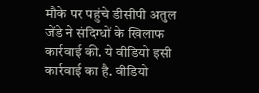मौके पर पहुंचे डीसीपी अतुल जेंडे ने संदिग्धों के खिलाफ कार्रवाई की. ये वीडियो इसी कार्रवाई का है. वीडियो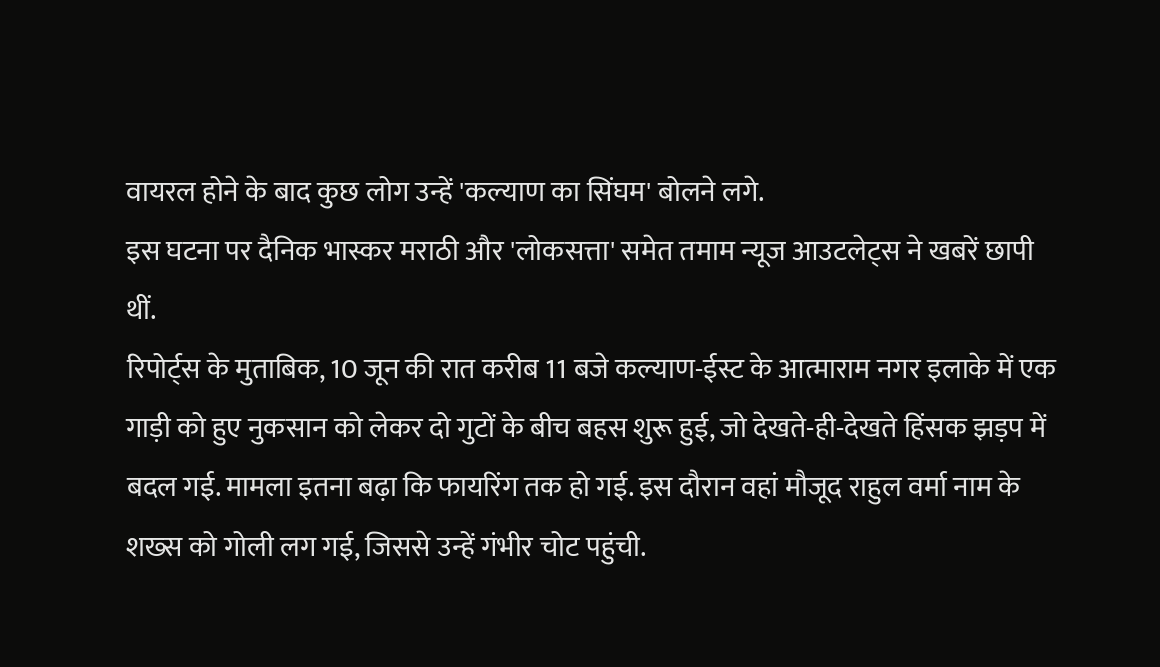वायरल होने के बाद कुछ लोग उन्हें 'कल्याण का सिंघम' बोलने लगे.
इस घटना पर दैनिक भास्कर मराठी और 'लोकसत्ता' समेत तमाम न्यूज आउटलेट्स ने खबरें छापी थीं.
रिपोर्ट्स के मुताबिक, 10 जून की रात करीब 11 बजे कल्याण-ईस्ट के आत्माराम नगर इलाके में एक गाड़ी को हुए नुकसान को लेकर दो गुटों के बीच बहस शुरू हुई, जो देखते-ही-देखते हिंसक झड़प में बदल गई. मामला इतना बढ़ा कि फायरिंग तक हो गई. इस दौरान वहां मौजूद राहुल वर्मा नाम के शख्स को गोली लग गई, जिससे उन्हें गंभीर चोट पहुंची.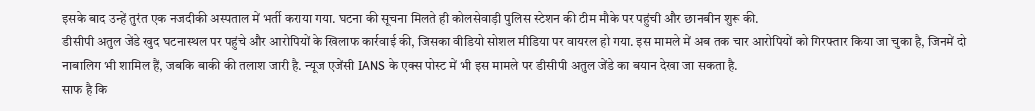इसके बाद उन्हें तुरंत एक नजदीकी अस्पताल में भर्ती कराया गया. घटना की सूचना मिलते ही कोलसेवाड़ी पुलिस स्टेशन की टीम मौके पर पहुंची और छानबीन शुरू की.
डीसीपी अतुल जेंडे खुद घटनास्थल पर पहुंचे और आरोपियों के खिलाफ कार्रवाई की, जिसका वीडियो सोशल मीडिया पर वायरल हो गया. इस मामले में अब तक चार आरोपियों को गिरफ्तार किया जा चुका है, जिनमें दो नाबालिग भी शामिल हैं, जबकि बाकी की तलाश जारी है. न्यूज एजेंसी IANS के एक्स पोस्ट में भी इस मामले पर डीसीपी अतुल जेंडे का बयान देखा जा सकता है.
साफ है कि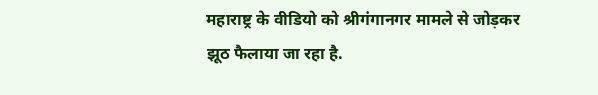महाराष्ट्र के वीडियो को श्रीगंगानगर मामले से जोड़कर झूठ फैलाया जा रहा है.